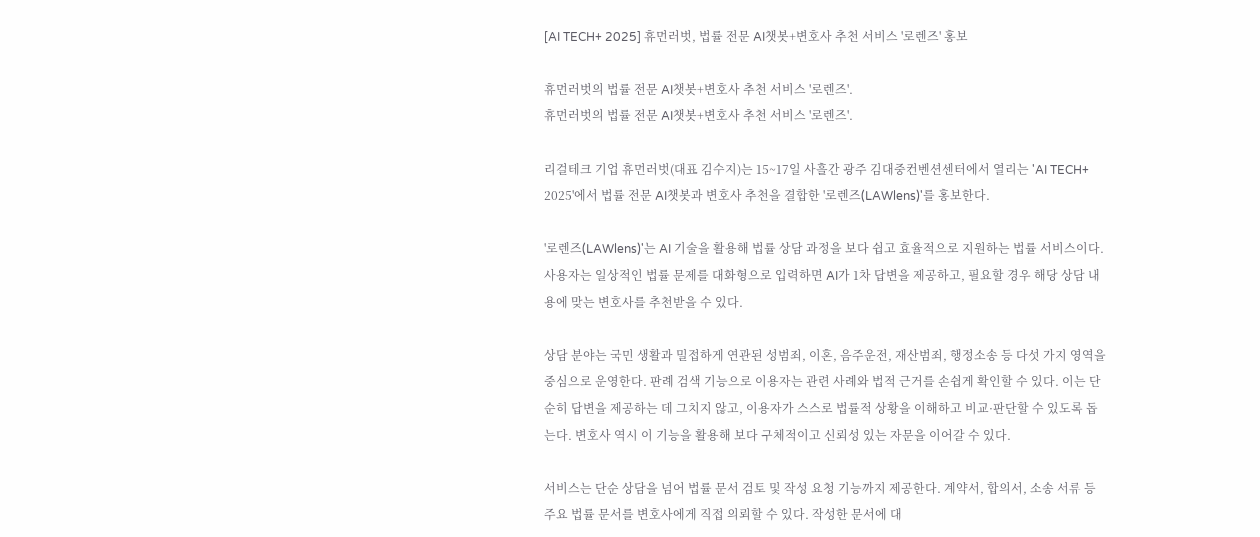[AI TECH+ 2025] 휴먼러벗, 법률 전문 AI챗봇+변호사 추천 서비스 '로렌즈' 홍보

휴먼러벗의 법률 전문 AI챗봇+변호사 추천 서비스 '로렌즈'.
휴먼러벗의 법률 전문 AI챗봇+변호사 추천 서비스 '로렌즈'.

리걸테크 기업 휴먼러벗(대표 김수지)는 15~17일 사흘간 광주 김대중컨벤션센터에서 열리는 'AI TECH+ 2025'에서 법률 전문 AI챗봇과 변호사 추천을 결합한 '로렌즈(LAWlens)'를 홍보한다.

'로렌즈(LAWlens)'는 AI 기술을 활용해 법률 상담 과정을 보다 쉽고 효율적으로 지원하는 법률 서비스이다. 사용자는 일상적인 법률 문제를 대화형으로 입력하면 AI가 1차 답변을 제공하고, 필요할 경우 해당 상담 내용에 맞는 변호사를 추천받을 수 있다.

상담 분야는 국민 생활과 밀접하게 연관된 성범죄, 이혼, 음주운전, 재산범죄, 행정소송 등 다섯 가지 영역을 중심으로 운영한다. 판례 검색 기능으로 이용자는 관련 사례와 법적 근거를 손쉽게 확인할 수 있다. 이는 단순히 답변을 제공하는 데 그치지 않고, 이용자가 스스로 법률적 상황을 이해하고 비교·판단할 수 있도록 돕는다. 변호사 역시 이 기능을 활용해 보다 구체적이고 신뢰성 있는 자문을 이어갈 수 있다.

서비스는 단순 상담을 넘어 법률 문서 검토 및 작성 요청 기능까지 제공한다. 계약서, 합의서, 소송 서류 등 주요 법률 문서를 변호사에게 직접 의뢰할 수 있다. 작성한 문서에 대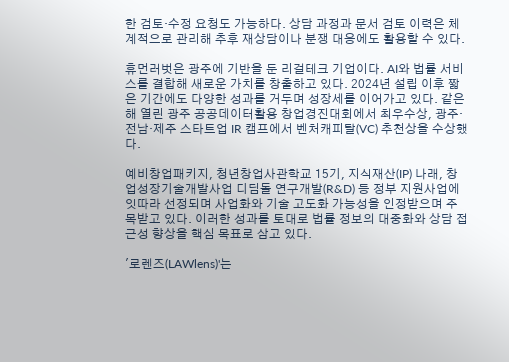한 검토·수정 요청도 가능하다. 상담 과정과 문서 검토 이력은 체계적으로 관리해 추후 재상담이나 분쟁 대응에도 활용할 수 있다.

휴먼러벗은 광주에 기반을 둔 리걸테크 기업이다. AI와 법률 서비스를 결합해 새로운 가치를 창출하고 있다. 2024년 설립 이후 짧은 기간에도 다양한 성과를 거두며 성장세를 이어가고 있다. 같은 해 열린 광주 공공데이터활용 창업경진대회에서 최우수상, 광주·전남·제주 스타트업 IR 캠프에서 벤처캐피탈(VC) 추천상을 수상했다.

예비창업패키지, 청년창업사관학교 15기, 지식재산(IP) 나래, 창업성장기술개발사업 디딤돌 연구개발(R&D) 등 정부 지원사업에 잇따라 선정되며 사업화와 기술 고도화 가능성을 인정받으며 주목받고 있다. 이러한 성과를 토대로 법률 정보의 대중화와 상담 접근성 향상을 핵심 목표로 삼고 있다.

'로렌즈(LAWlens)'는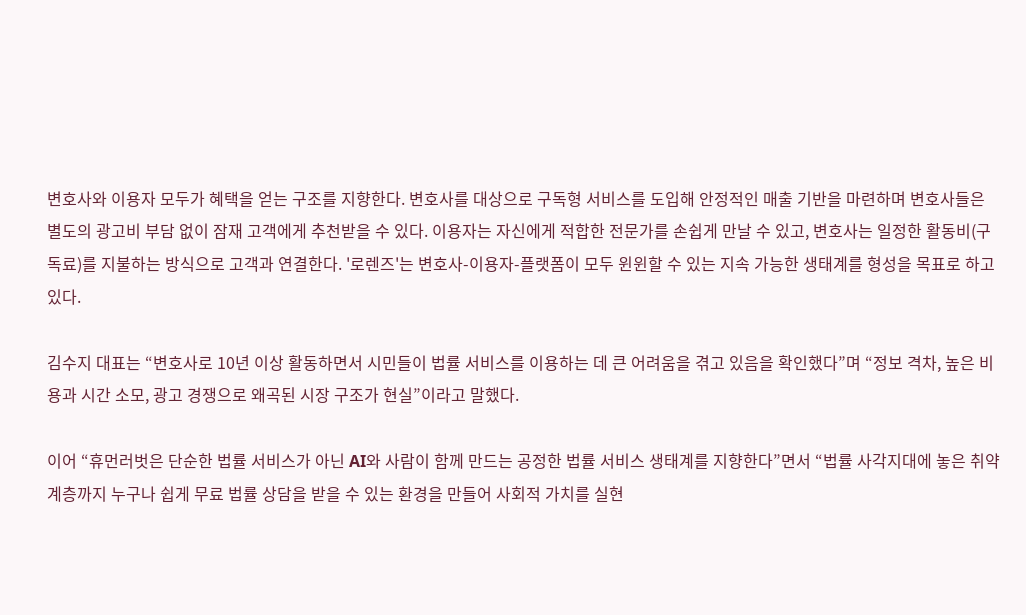변호사와 이용자 모두가 혜택을 얻는 구조를 지향한다. 변호사를 대상으로 구독형 서비스를 도입해 안정적인 매출 기반을 마련하며 변호사들은 별도의 광고비 부담 없이 잠재 고객에게 추천받을 수 있다. 이용자는 자신에게 적합한 전문가를 손쉽게 만날 수 있고, 변호사는 일정한 활동비(구독료)를 지불하는 방식으로 고객과 연결한다. '로렌즈'는 변호사-이용자-플랫폼이 모두 윈윈할 수 있는 지속 가능한 생태계를 형성을 목표로 하고 있다.

김수지 대표는 “변호사로 10년 이상 활동하면서 시민들이 법률 서비스를 이용하는 데 큰 어려움을 겪고 있음을 확인했다”며 “정보 격차, 높은 비용과 시간 소모, 광고 경쟁으로 왜곡된 시장 구조가 현실”이라고 말했다.

이어 “휴먼러벗은 단순한 법률 서비스가 아닌 AI와 사람이 함께 만드는 공정한 법률 서비스 생태계를 지향한다”면서 “법률 사각지대에 놓은 취약계층까지 누구나 쉽게 무료 법률 상담을 받을 수 있는 환경을 만들어 사회적 가치를 실현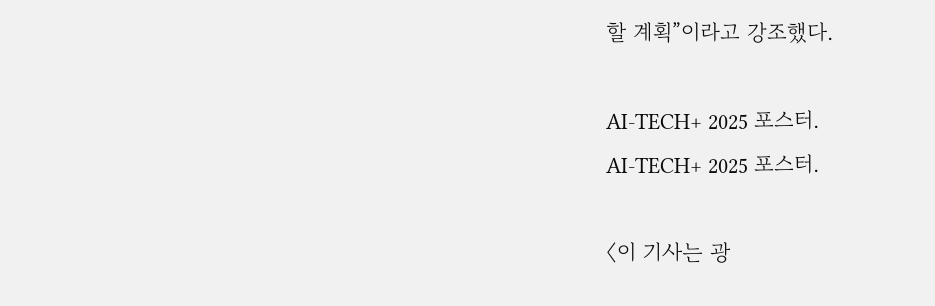할 계획”이라고 강조했다.

AI-TECH+ 2025 포스터.
AI-TECH+ 2025 포스터.

〈이 기사는 광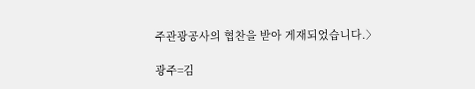주관광공사의 협찬을 받아 게재되었습니다.〉

광주=김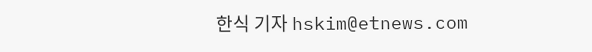한식 기자 hskim@etnews.com